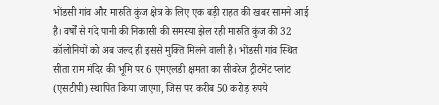भोंडसी गांव और मारुति कुंज क्षेत्र के लिए एक बड़ी राहत की खबर सामने आई है। वर्षों से गंदे पानी की निकासी की समस्या झेल रही मारुति कुंज की 32 कॉलोनियों को अब जल्द ही इससे मुक्ति मिलने वाली है। भोंडसी गांव स्थित सीता राम मंदिर की भूमि पर 6 एमएलडी क्षमता का सीवरेज ट्रीटमेंट प्लांट (एसटीपी) स्थापित किया जाएगा, जिस पर करीब 50 करोड़ रुपये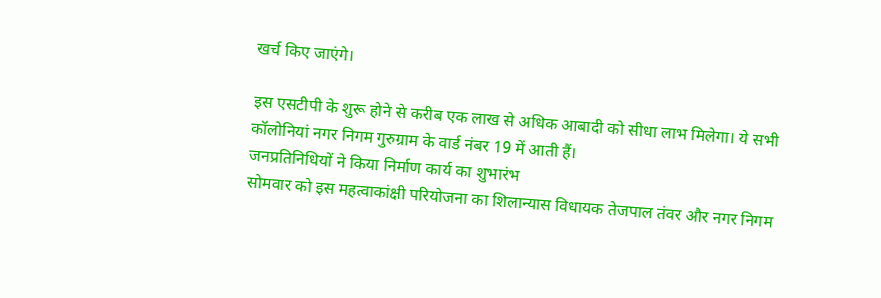खर्च किए जाएंगे।

इस एसटीपी के शुरू होने से करीब एक लाख से अधिक आबादी को सीधा लाभ मिलेगा। ये सभी कॉलोनियां नगर निगम गुरुग्राम के वार्ड नंबर 19 में आती हैं।
जनप्रतिनिधियों ने किया निर्माण कार्य का शुभारंभ
सोमवार को इस महत्वाकांक्षी परियोजना का शिलान्यास विधायक तेजपाल तंवर और नगर निगम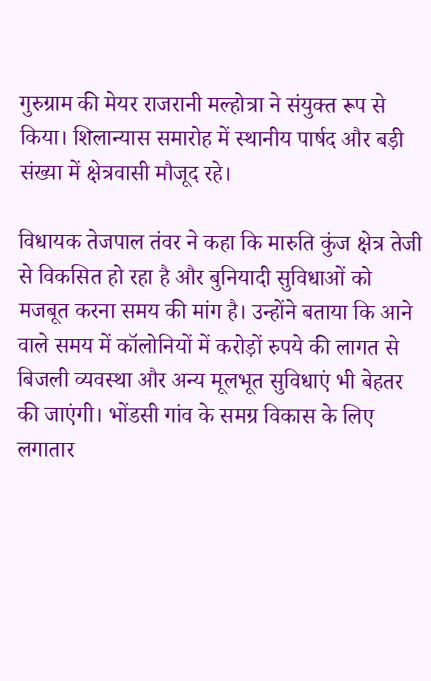गुरुग्राम की मेयर राजरानी मल्होत्रा ने संयुक्त रूप से किया। शिलान्यास समारोह में स्थानीय पार्षद और बड़ी संख्या में क्षेत्रवासी मौजूद रहे।

विधायक तेजपाल तंवर ने कहा कि मारुति कुंज क्षेत्र तेजी से विकसित हो रहा है और बुनियादी सुविधाओं को मजबूत करना समय की मांग है। उन्होंने बताया कि आने वाले समय में कॉलोनियों में करोड़ों रुपये की लागत से बिजली व्यवस्था और अन्य मूलभूत सुविधाएं भी बेहतर की जाएंगी। भोंडसी गांव के समग्र विकास के लिए लगातार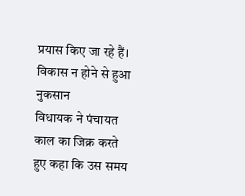प्रयास किए जा रहे हैं।
विकास न होने से हुआ नुकसान
विधायक ने पंचायत काल का जिक्र करते हुए कहा कि उस समय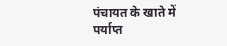पंचायत के खाते में पर्याप्त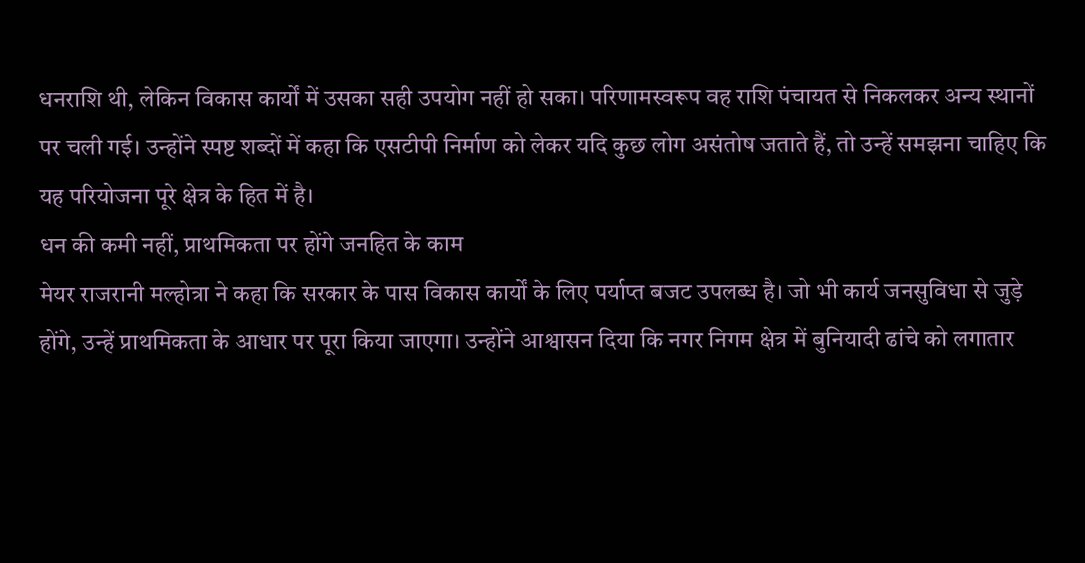धनराशि थी, लेकिन विकास कार्यों में उसका सही उपयोग नहीं हो सका। परिणामस्वरूप वह राशि पंचायत से निकलकर अन्य स्थानों पर चली गई। उन्होंने स्पष्ट शब्दों में कहा कि एसटीपी निर्माण को लेकर यदि कुछ लोग असंतोष जताते हैं, तो उन्हें समझना चाहिए कि यह परियोजना पूरे क्षेत्र के हित में है।
धन की कमी नहीं, प्राथमिकता पर होंगे जनहित के काम
मेयर राजरानी मल्होत्रा ने कहा कि सरकार के पास विकास कार्यों के लिए पर्याप्त बजट उपलब्ध है। जो भी कार्य जनसुविधा से जुड़े होंगे, उन्हें प्राथमिकता के आधार पर पूरा किया जाएगा। उन्होंने आश्वासन दिया कि नगर निगम क्षेत्र में बुनियादी ढांचे को लगातार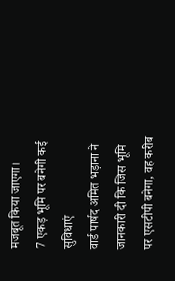मजबूत किया जाएगा।
7 एकड़ भूमि पर बनेगी कई सुविधाएं
वार्ड पार्षद अमित भड़ाना ने जानकारी दी कि जिस भूमि पर एसटीपी बनेगा, वह करीब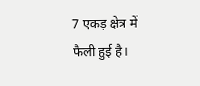7 एकड़ क्षेत्र में फैली हुई है।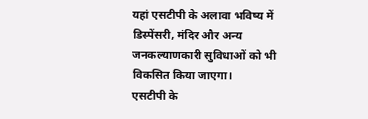यहां एसटीपी के अलावा भविष्य में डिस्पेंसरी, मंदिर और अन्य जनकल्याणकारी सुविधाओं को भी विकसित किया जाएगा।
एसटीपी के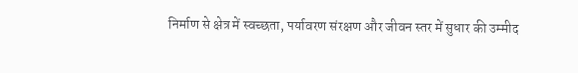निर्माण से क्षेत्र में स्वच्छता, पर्यावरण संरक्षण और जीवन स्तर में सुधार की उम्मीद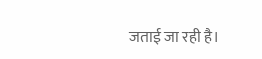जताई जा रही है।